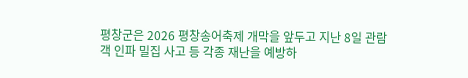평창군은 2026 평창송어축제 개막을 앞두고 지난 8일 관람객 인파 밀집 사고 등 각종 재난을 예방하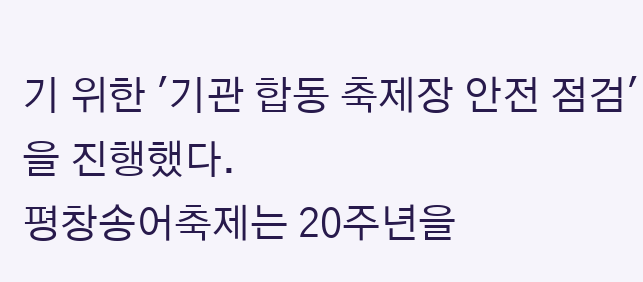기 위한 '기관 합동 축제장 안전 점검'을 진행했다.
평창송어축제는 20주년을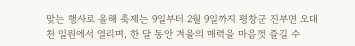맞는 행사로 올해 축제는 9일부터 2월 9일까지 평창군 진부면 오대천 일원에서 열리며, 한 달 동안 겨울의 매력을 마음껏 즐길 수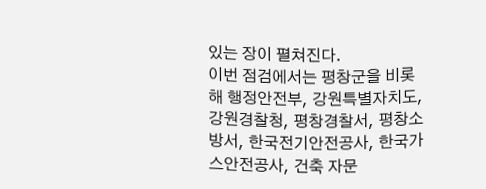있는 장이 펼쳐진다.
이번 점검에서는 평창군을 비롯해 행정안전부, 강원특별자치도, 강원경찰청, 평창경찰서, 평창소방서, 한국전기안전공사, 한국가스안전공사, 건축 자문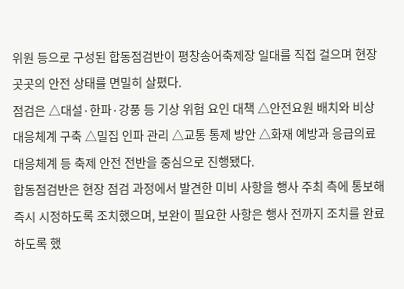위원 등으로 구성된 합동점검반이 평창송어축제장 일대를 직접 걸으며 현장 곳곳의 안전 상태를 면밀히 살폈다.
점검은 △대설·한파·강풍 등 기상 위험 요인 대책 △안전요원 배치와 비상 대응체계 구축 △밀집 인파 관리 △교통 통제 방안 △화재 예방과 응급의료 대응체계 등 축제 안전 전반을 중심으로 진행됐다.
합동점검반은 현장 점검 과정에서 발견한 미비 사항을 행사 주최 측에 통보해 즉시 시정하도록 조치했으며, 보완이 필요한 사항은 행사 전까지 조치를 완료하도록 했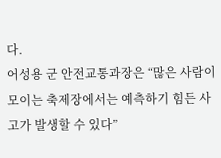다.
어성용 군 안전교통과장은 “많은 사람이 모이는 축제장에서는 예측하기 힘든 사고가 발생할 수 있다”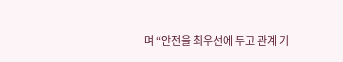며 “안전을 최우선에 두고 관계 기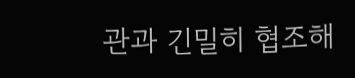관과 긴밀히 협조해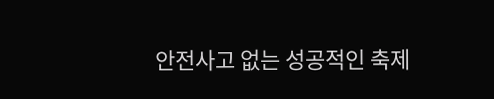안전사고 없는 성공적인 축제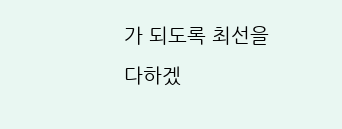가 되도록 최선을 다하겠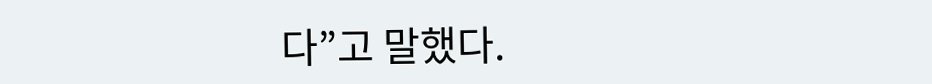다”고 말했다.